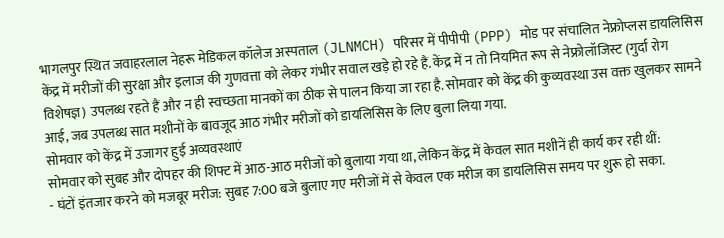भागलपुर स्थित जवाहरलाल नेहरू मेडिकल कॉलेज अस्पताल (JLNMCH) परिसर में पीपीपी (PPP) मोड पर संचालित नेफ्रोप्लस डायलिसिस केंद्र में मरीजों की सुरक्षा और इलाज की गुणवत्ता को लेकर गंभीर सवाल खड़े हो रहे हैं. केंद्र में न तो नियमित रूप से नेफ्रोलॉजिस्ट (गुर्दा रोग विशेषज्ञ) उपलब्ध रहते हैं और न ही स्वच्छता मानकों का ठीक से पालन किया जा रहा है. सोमवार को केंद्र की कुव्यवस्था उस वक्त खुलकर सामने आई, जब उपलब्ध सात मशीनों के बावजूद आठ गंभीर मरीजों को डायलिसिस के लिए बुला लिया गया.
सोमवार को केंद्र में उजागर हुई अव्यवस्थाएं
सोमवार को सुबह और दोपहर की शिफ्ट में आठ-आठ मरीजों को बुलाया गया था, लेकिन केंद्र में केवल सात मशीनें ही कार्य कर रही थीं:
- घंटों इंतजार करने को मजबूर मरीज: सुबह 7:00 बजे बुलाए गए मरीजों में से केवल एक मरीज का डायलिसिस समय पर शुरू हो सका.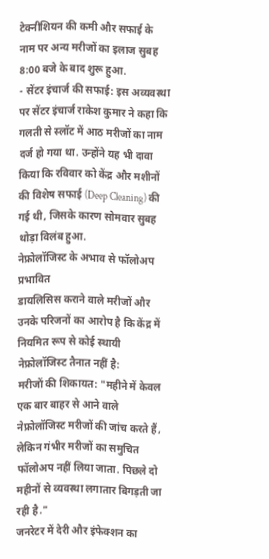टेक्नीशियन की कमी और सफाई के नाम पर अन्य मरीजों का इलाज सुबह 8:00 बजे के बाद शुरू हुआ.
- सेंटर इंचार्ज की सफाई: इस अव्यवस्था पर सेंटर इंचार्ज राकेश कुमार ने कहा कि गलती से स्लॉट में आठ मरीजों का नाम दर्ज हो गया था. उन्होंने यह भी दावा किया कि रविवार को केंद्र और मशीनों की विशेष सफाई (Deep Cleaning) की गई थी, जिसके कारण सोमवार सुबह थोड़ा विलंब हुआ.
नेफ्रोलॉजिस्ट के अभाव से फॉलोअप प्रभावित
डायलिसिस कराने वाले मरीजों और उनके परिजनों का आरोप है कि केंद्र में नियमित रूप से कोई स्थायी नेफ्रोलॉजिस्ट तैनात नहीं है:
मरीजों की शिकायत: "महीने में केवल एक बार बाहर से आने वाले नेफ्रोलॉजिस्ट मरीजों की जांच करते हैं, लेकिन गंभीर मरीजों का समुचित फॉलोअप नहीं लिया जाता. पिछले दो महीनों से व्यवस्था लगातार बिगड़ती जा रही है."
जनरेटर में देरी और इंफेक्शन का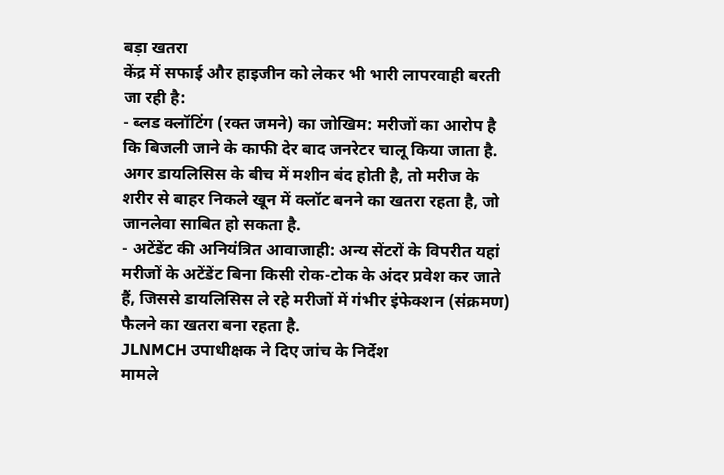बड़ा खतरा
केंद्र में सफाई और हाइजीन को लेकर भी भारी लापरवाही बरती जा रही है:
- ब्लड क्लॉटिंग (रक्त जमने) का जोखिम: मरीजों का आरोप है कि बिजली जाने के काफी देर बाद जनरेटर चालू किया जाता है. अगर डायलिसिस के बीच में मशीन बंद होती है, तो मरीज के शरीर से बाहर निकले खून में क्लॉट बनने का खतरा रहता है, जो जानलेवा साबित हो सकता है.
- अटेंडेंट की अनियंत्रित आवाजाही: अन्य सेंटरों के विपरीत यहां मरीजों के अटेंडेंट बिना किसी रोक-टोक के अंदर प्रवेश कर जाते हैं, जिससे डायलिसिस ले रहे मरीजों में गंभीर इंफेक्शन (संक्रमण) फैलने का खतरा बना रहता है.
JLNMCH उपाधीक्षक ने दिए जांच के निर्देश
मामले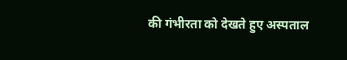की गंभीरता को देखते हुए अस्पताल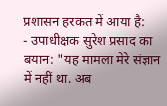प्रशासन हरकत में आया है:
- उपाधीक्षक सुरेश प्रसाद का बयान: "यह मामला मेरे संज्ञान में नहीं था. अब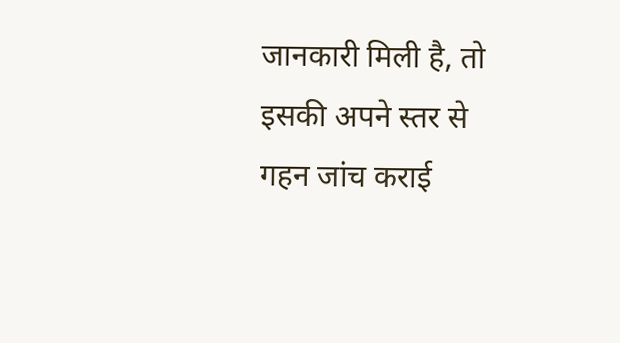जानकारी मिली है, तो इसकी अपने स्तर से गहन जांच कराई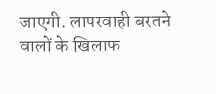जाएगी. लापरवाही बरतने वालों के खिलाफ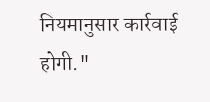नियमानुसार कार्रवाई होगी."